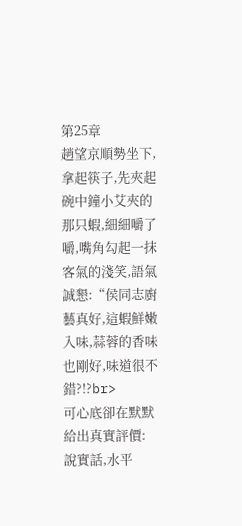第25章
趙望京順勢坐下,拿起筷子,先夾起碗中鐘小艾夾的那只蝦,細細嚼了嚼,嘴角勾起一抹客氣的淺笑,語氣誠懇:“侯同志廚藝真好,這蝦鮮嫩入味,蒜蓉的香味也剛好,味道很不錯?!?br>
可心底卻在默默給出真實評價:
說實話,水平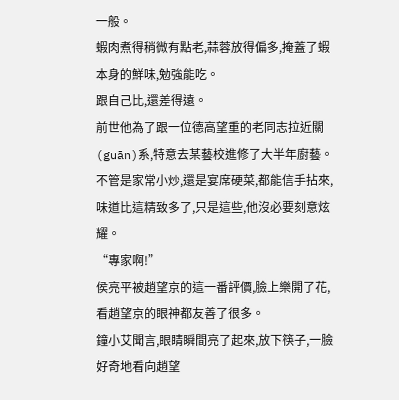一般。
蝦肉煮得稍微有點老,蒜蓉放得偏多,掩蓋了蝦本身的鮮味,勉強能吃。
跟自己比,還差得遠。
前世他為了跟一位德高望重的老同志拉近關(guān)系,特意去某藝校進修了大半年廚藝。
不管是家常小炒,還是宴席硬菜,都能信手拈來,味道比這精致多了,只是這些,他沒必要刻意炫耀。
“專家啊!”
侯亮平被趙望京的這一番評價,臉上樂開了花,看趙望京的眼神都友善了很多。
鐘小艾聞言,眼睛瞬間亮了起來,放下筷子,一臉好奇地看向趙望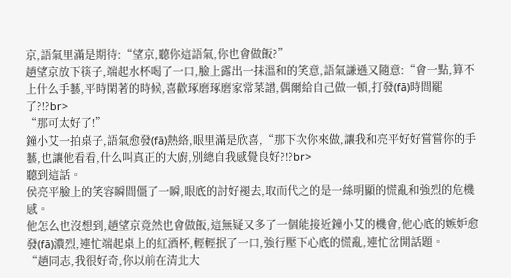京,語氣里滿是期待:“望京,聽你這語氣,你也會做飯?”
趙望京放下筷子,端起水杯喝了一口,臉上露出一抹溫和的笑意,語氣謙遜又隨意:“會一點,算不上什么手藝,平時閑著的時候,喜歡琢磨琢磨家常菜譜,偶爾給自己做一頓,打發(fā)時間罷了?!?br>
“那可太好了!”
鐘小艾一拍桌子,語氣愈發(fā)熱絡,眼里滿是欣喜,“那下次你來做,讓我和亮平好好嘗嘗你的手藝,也讓他看看,什么叫真正的大廚,別總自我感覺良好?!?br>
聽到這話。
侯亮平臉上的笑容瞬間僵了一瞬,眼底的討好褪去,取而代之的是一絲明顯的慌亂和強烈的危機感。
他怎么也沒想到,趙望京竟然也會做飯,這無疑又多了一個能接近鐘小艾的機會,他心底的嫉妒愈發(fā)濃烈,連忙端起桌上的紅酒杯,輕輕抿了一口,強行壓下心底的慌亂,連忙岔開話題。
“趙同志,我很好奇,你以前在清北大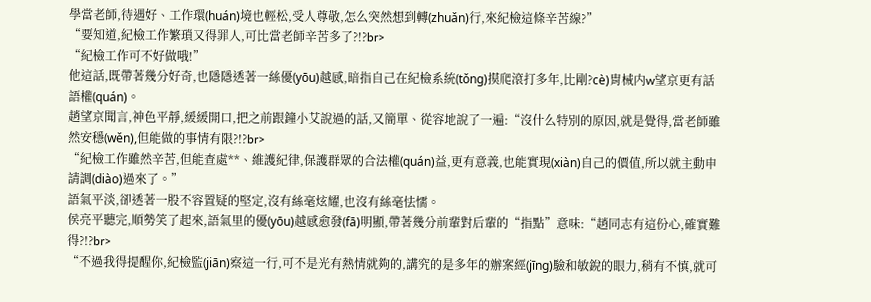學當老師,待遇好、工作環(huán)境也輕松,受人尊敬,怎么突然想到轉(zhuǎn)行,來紀檢這條辛苦線?”
“要知道,紀檢工作繁瑣又得罪人,可比當老師辛苦多了?!?br>
“紀檢工作可不好做哦!”
他這話,既帶著幾分好奇,也隱隱透著一絲優(yōu)越感,暗指自己在紀檢系統(tǒng)摸爬滾打多年,比剛?cè)胄械内w望京更有話語權(quán)。
趙望京聞言,神色平靜,緩緩開口,把之前跟鐘小艾說過的話,又簡單、從容地說了一遍:“沒什么特別的原因,就是覺得,當老師雖然安穩(wěn),但能做的事情有限?!?br>
“紀檢工作雖然辛苦,但能查處**、維護紀律,保護群眾的合法權(quán)益,更有意義,也能實現(xiàn)自己的價值,所以就主動申請調(diào)過來了。”
語氣平淡,卻透著一股不容置疑的堅定,沒有絲毫炫耀,也沒有絲毫怯懦。
侯亮平聽完,順勢笑了起來,語氣里的優(yōu)越感愈發(fā)明顯,帶著幾分前輩對后輩的“指點”意味:“趙同志有這份心,確實難得?!?br>
“不過我得提醒你,紀檢監(jiān)察這一行,可不是光有熱情就夠的,講究的是多年的辦案經(jīng)驗和敏銳的眼力,稍有不慎,就可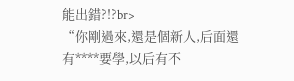能出錯?!?br>
“你剛過來,還是個新人,后面還有****要學,以后有不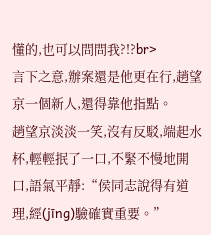懂的,也可以問問我?!?br>
言下之意,辦案還是他更在行,趙望京一個新人,還得靠他指點。
趙望京淡淡一笑,沒有反駁,端起水杯,輕輕抿了一口,不緊不慢地開口,語氣平靜:“侯同志說得有道理,經(jīng)驗確實重要。”